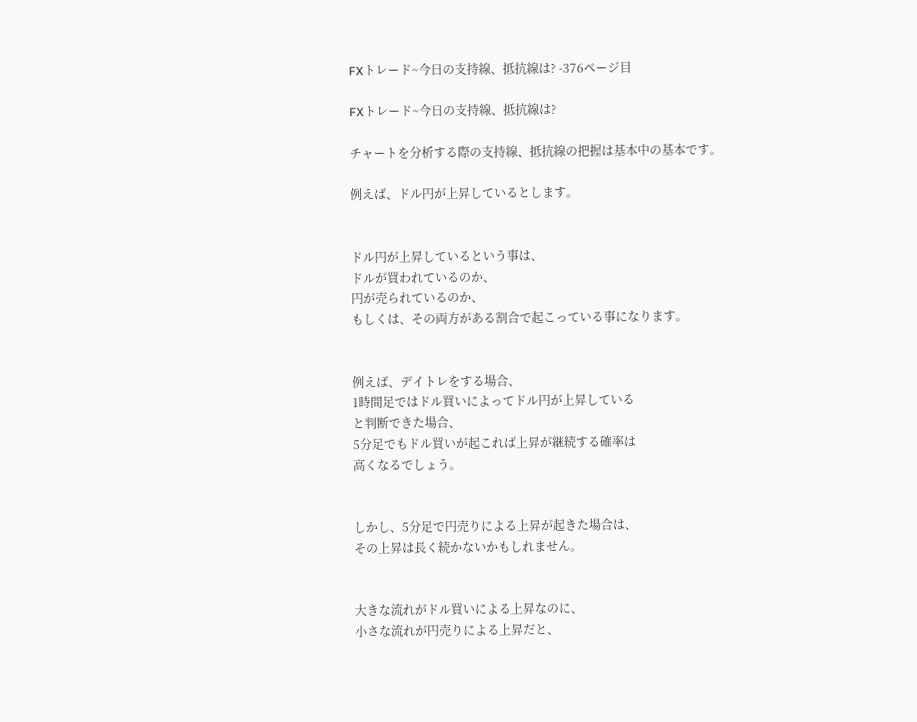FXトレード~今日の支持線、抵抗線は? -376ページ目

FXトレード~今日の支持線、抵抗線は?

チャートを分析する際の支持線、抵抗線の把握は基本中の基本です。

例えば、ドル円が上昇しているとします。


ドル円が上昇しているという事は、
ドルが買われているのか、
円が売られているのか、
もしくは、その両方がある割合で起こっている事になります。


例えば、デイトレをする場合、
1時間足ではドル買いによってドル円が上昇している
と判断できた場合、
5分足でもドル買いが起これば上昇が継続する確率は
高くなるでしょう。


しかし、5分足で円売りによる上昇が起きた場合は、
その上昇は長く続かないかもしれません。


大きな流れがドル買いによる上昇なのに、
小さな流れが円売りによる上昇だと、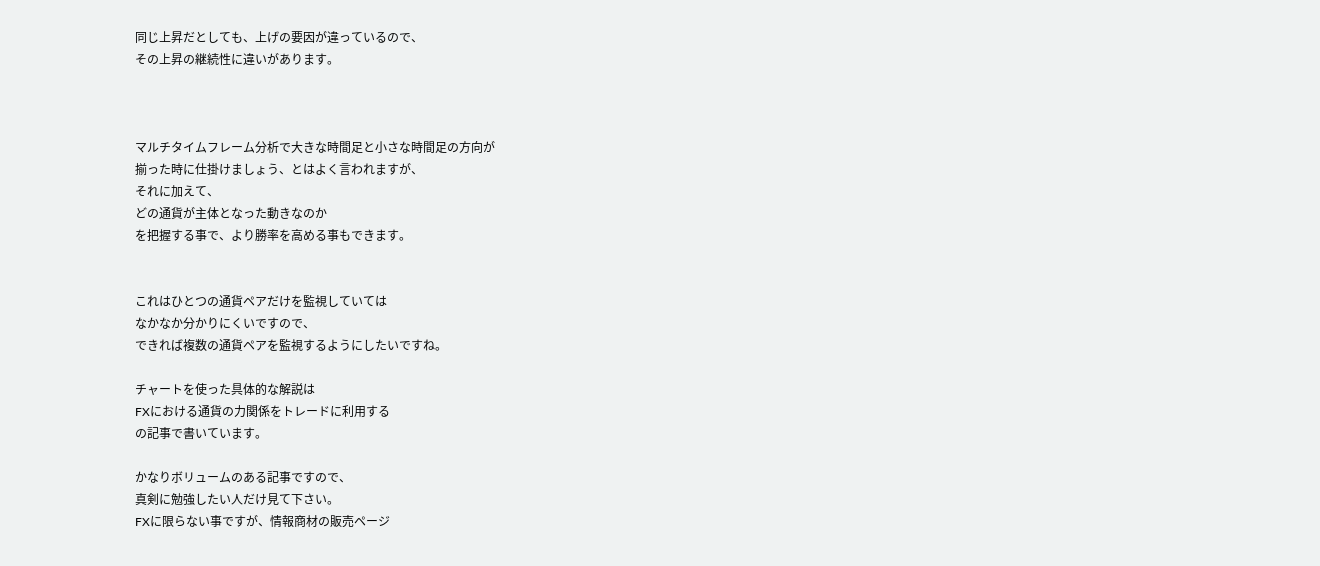同じ上昇だとしても、上げの要因が違っているので、
その上昇の継続性に違いがあります。



マルチタイムフレーム分析で大きな時間足と小さな時間足の方向が
揃った時に仕掛けましょう、とはよく言われますが、
それに加えて、
どの通貨が主体となった動きなのか
を把握する事で、より勝率を高める事もできます。


これはひとつの通貨ペアだけを監視していては
なかなか分かりにくいですので、
できれば複数の通貨ペアを監視するようにしたいですね。

チャートを使った具体的な解説は
FXにおける通貨の力関係をトレードに利用する
の記事で書いています。

かなりボリュームのある記事ですので、
真剣に勉強したい人だけ見て下さい。
FXに限らない事ですが、情報商材の販売ページ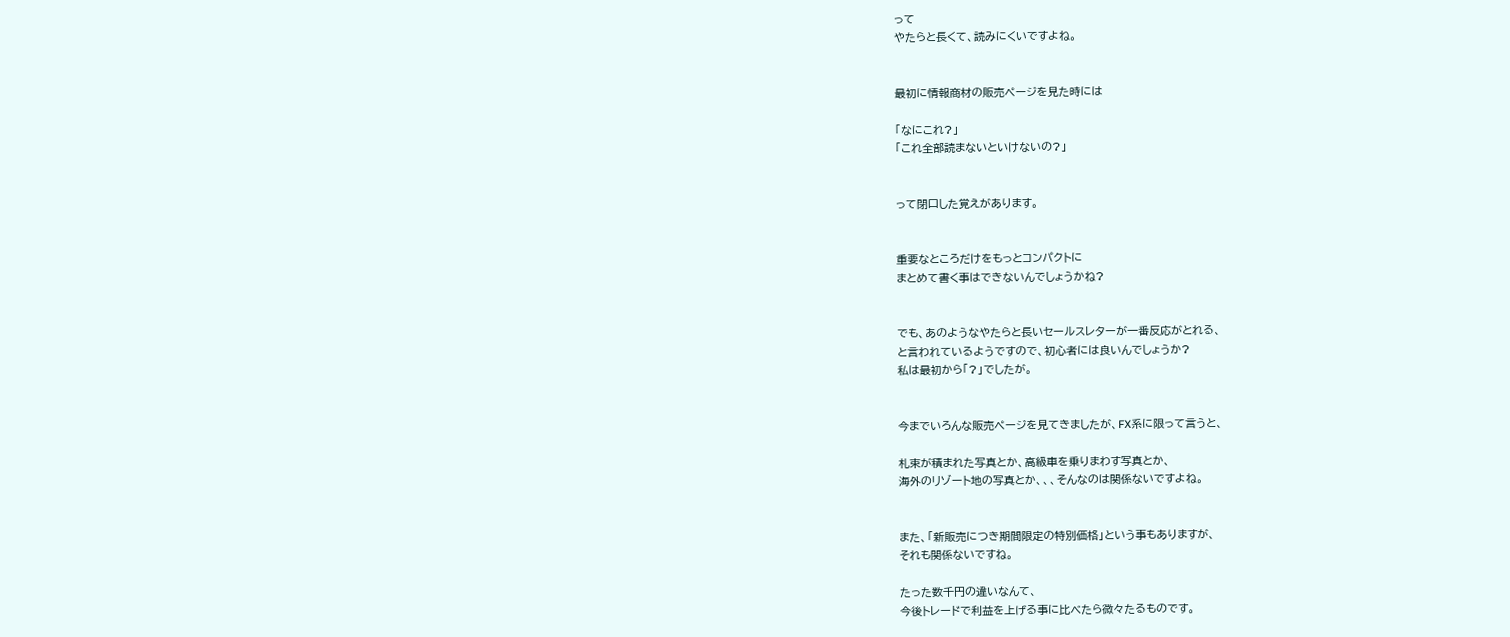って
やたらと長くて、読みにくいですよね。


最初に情報商材の販売ページを見た時には

「なにこれ?」
「これ全部読まないといけないの?」


って閉口した覚えがあります。


重要なところだけをもっとコンパクトに
まとめて書く事はできないんでしょうかね?


でも、あのようなやたらと長いセールスレターが一番反応がとれる、
と言われているようですので、初心者には良いんでしょうか?
私は最初から「?」でしたが。


今までいろんな販売ページを見てきましたが、FX系に限って言うと、

札束が積まれた写真とか、高級車を乗りまわす写真とか、
海外のリゾート地の写真とか、、、そんなのは関係ないですよね。


また、「新販売につき期間限定の特別価格」という事もありますが、
それも関係ないですね。

たった数千円の違いなんて、
今後トレードで利益を上げる事に比べたら微々たるものです。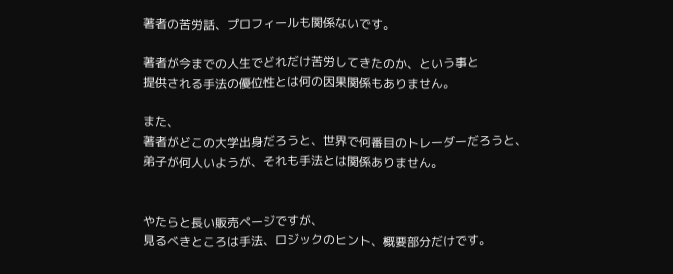著者の苦労話、プロフィールも関係ないです。

著者が今までの人生でどれだけ苦労してきたのか、という事と
提供される手法の優位性とは何の因果関係もありません。

また、
著者がどこの大学出身だろうと、世界で何番目のトレーダーだろうと、
弟子が何人いようが、それも手法とは関係ありません。


やたらと長い販売ページですが、
見るべきところは手法、ロジックのヒント、概要部分だけです。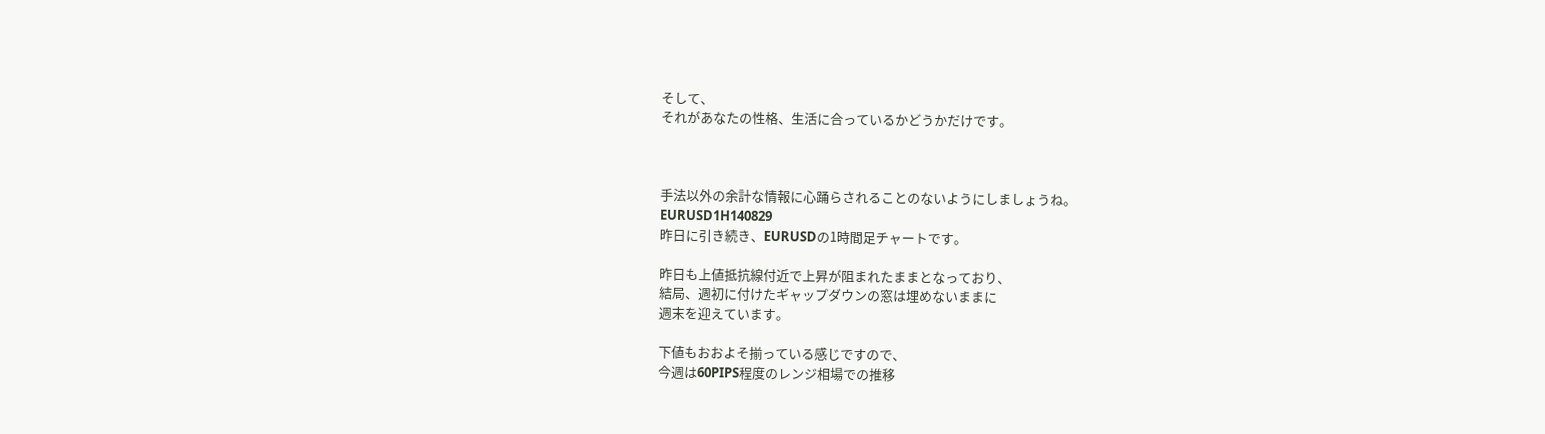そして、
それがあなたの性格、生活に合っているかどうかだけです。



手法以外の余計な情報に心踊らされることのないようにしましょうね。
EURUSD1H140829
昨日に引き続き、EURUSDの1時間足チャートです。

昨日も上値抵抗線付近で上昇が阻まれたままとなっており、
結局、週初に付けたギャップダウンの窓は埋めないままに
週末を迎えています。

下値もおおよそ揃っている感じですので、
今週は60PIPS程度のレンジ相場での推移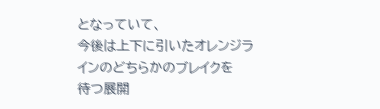となっていて、
今後は上下に引いたオレンジラインのどちらかのブレイクを
待つ展開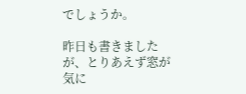でしょうか。

昨日も書きましたが、とりあえず窓が気に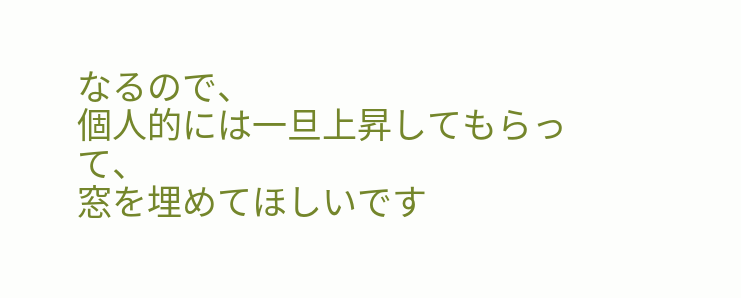なるので、
個人的には一旦上昇してもらって、
窓を埋めてほしいです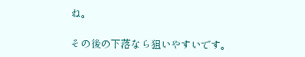ね。

その後の下落なら狙いやすいです。